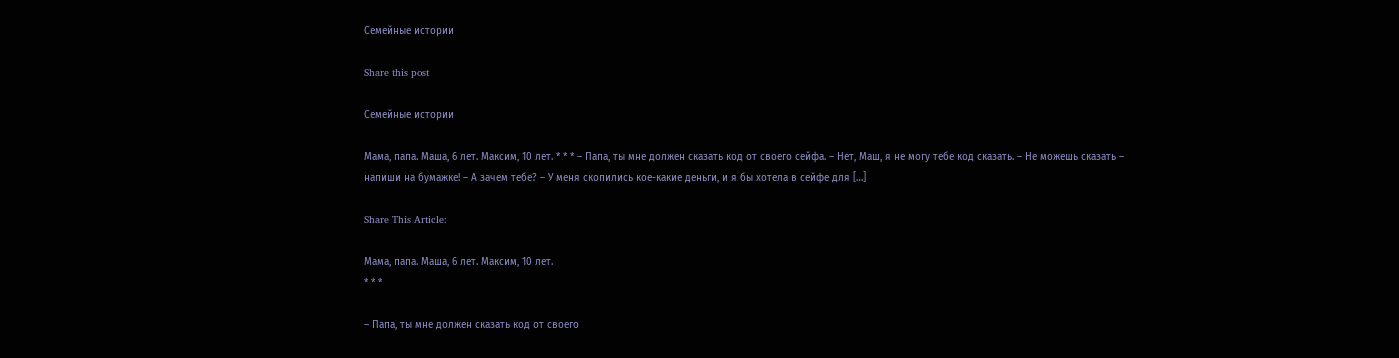Семейные истории

Share this post

Семейные истории

Мама, папа. Маша, 6 лет. Максим, 10 лет. * * * – Папа, ты мне должен сказать код от своего сейфа. – Нет, Маш, я не могу тебе код сказать. – Не можешь сказать – напиши на бумажке! – А зачем тебе? – У меня скопились кое-какие деньги, и я бы хотела в сейфе для […]

Share This Article:

Мама, папа. Маша, 6 лет. Максим, 10 лет.
* * *

– Папа, ты мне должен сказать код от своего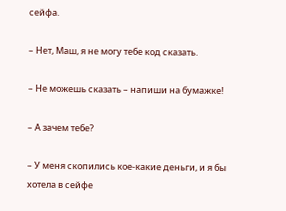сейфа.

– Нет, Маш, я не могу тебе код сказать.

– Не можешь сказать – напиши на бумажке!

– А зачем тебе?

– У меня скопились кое-какие деньги, и я бы хотела в сейфе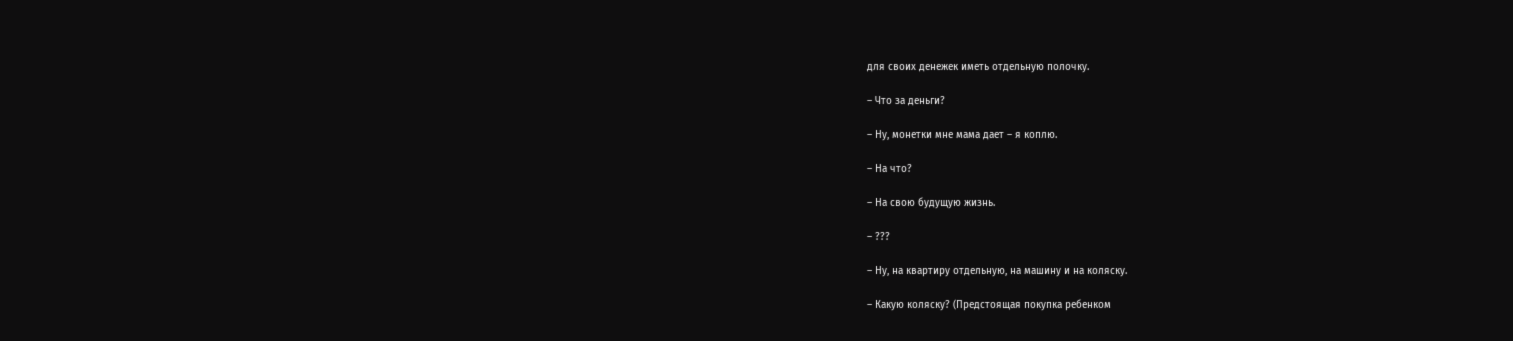для своих денежек иметь отдельную полочку.

– Что за деньги?

– Ну, монетки мне мама дает – я коплю.

– На что?

– На свою будущую жизнь.

– ???

– Ну, на квартиру отдельную, на машину и на коляску.

– Какую коляску? (Предстоящая покупка ребенком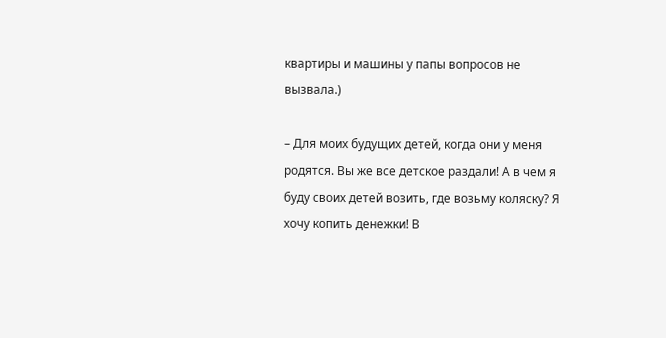квартиры и машины у папы вопросов не вызвала.)

– Для моих будущих детей, когда они у меня родятся. Вы же все детское раздали! А в чем я буду своих детей возить, где возьму коляску? Я хочу копить денежки! В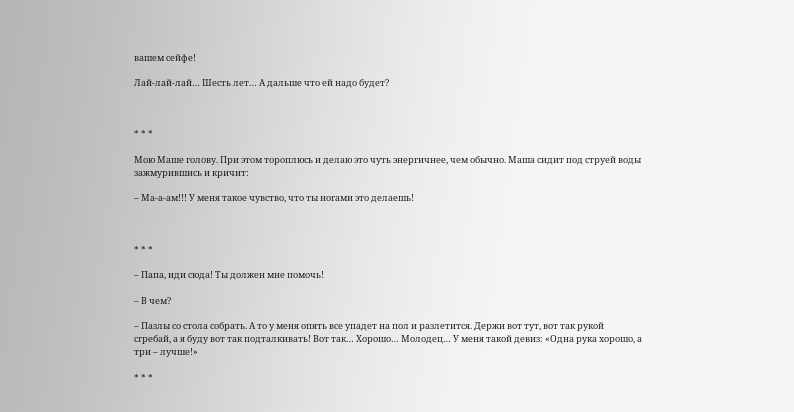вашем сейфе!

Лай-лай-лай… Шесть лет… А дальше что ей надо будет?



* * *

Мою Маше голову. При этом тороплюсь и делаю это чуть энергичнее, чем обычно. Маша сидит под струей воды зажмурившись и кричит:

– Ма-а-ам!!! У меня такое чувство, что ты ногами это делаешь!



* * *

– Папа, иди сюда! Ты должен мне помочь!

– В чем?

– Пазлы со стола собрать. А то у меня опять все упадет на пол и разлетится. Держи вот тут, вот так рукой сгребай, а я буду вот так подталкивать! Вот так… Хорошо… Молодец… У меня такой девиз: «Одна рука хорошо, а три – лучше!»

* * *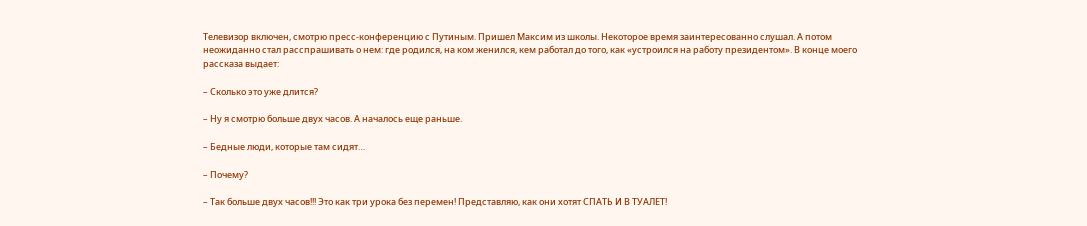Телевизор включен, смотрю пресс-конференцию с Путиным. Пришел Максим из школы. Некоторое время заинтересованно слушал. А потом неожиданно стал расспрашивать о нем: где родился, на ком женился, кем работал до того, как «устроился на работу президентом». В конце моего рассказа выдает:

– Сколько это уже длится?

– Ну я смотрю больше двух часов. А началось еще раньше.

– Бедные люди, которые там сидят…

– Почему?

– Так больше двух часов!!! Это как три урока без перемен! Представляю, как они хотят СПАТЬ И В ТУАЛЕТ!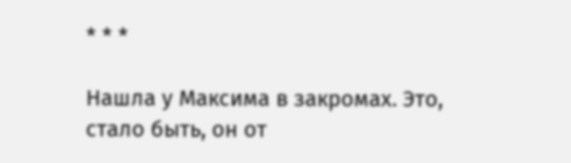* * *

Нашла у Максима в закромах. Это, стало быть, он от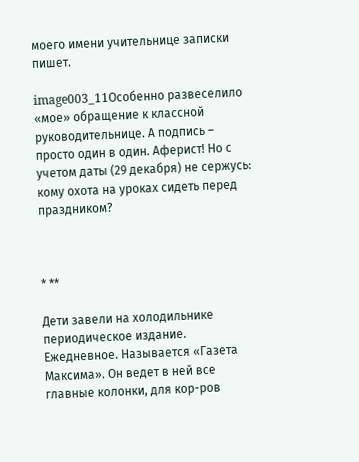моего имени учительнице записки пишет.

image003_11Особенно развеселило «мое» обращение к классной руководительнице. А подпись – просто один в один. Аферист! Но с учетом даты (29 декабря) не сержусь: кому охота на уроках сидеть перед праздником?



* **

Дети завели на холодильнике периодическое издание. Ежедневное. Называется «Газета Максима». Он ведет в ней все главные колонки, для кор-ров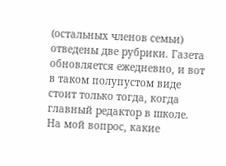(остальных членов семьи) отведены две рубрики. Газета обновляется ежедневно, и вот в таком полупустом виде стоит только тогда, когда главный редактор в школе. На мой вопрос, какие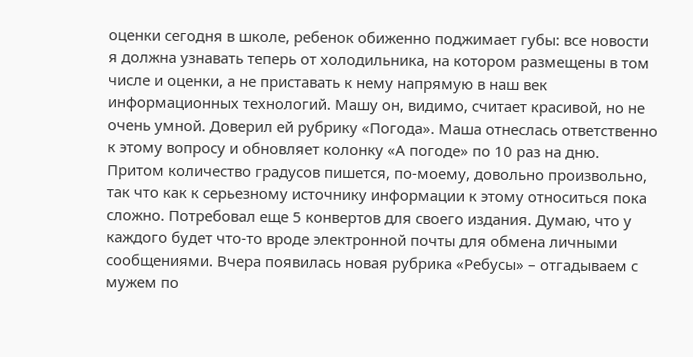оценки сегодня в школе, ребенок обиженно поджимает губы: все новости я должна узнавать теперь от холодильника, на котором размещены в том числе и оценки, а не приставать к нему напрямую в наш век информационных технологий. Машу он, видимо, считает красивой, но не очень умной. Доверил ей рубрику «Погода». Маша отнеслась ответственно к этому вопросу и обновляет колонку «А погоде» по 10 раз на дню. Притом количество градусов пишется, по-моему, довольно произвольно, так что как к серьезному источнику информации к этому относиться пока сложно. Потребовал еще 5 конвертов для своего издания. Думаю, что у каждого будет что-то вроде электронной почты для обмена личными сообщениями. Вчера появилась новая рубрика «Ребусы» – отгадываем с мужем по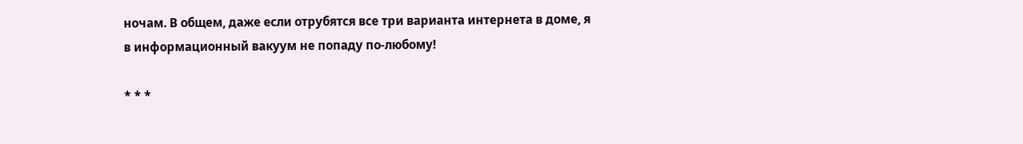ночам. В общем, даже если отрубятся все три варианта интернета в доме, я в информационный вакуум не попаду по-любому!

* * *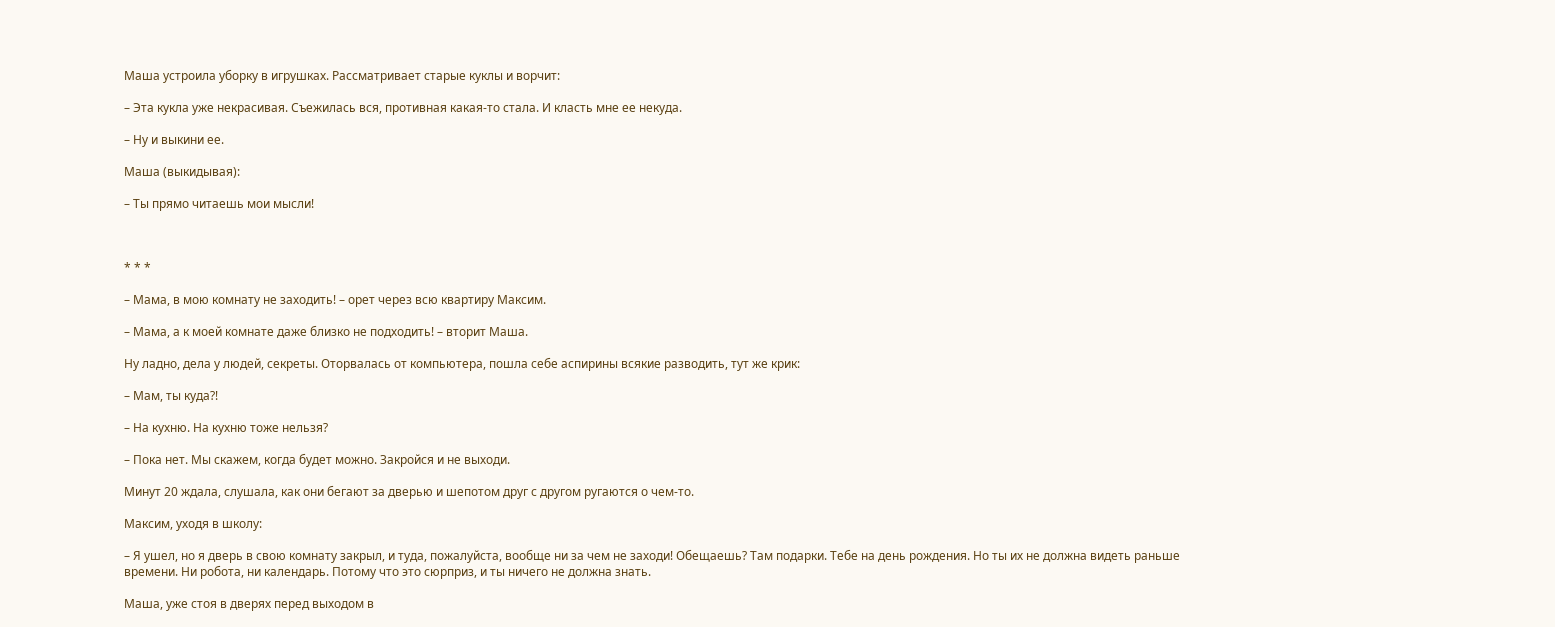Маша устроила уборку в игрушках. Рассматривает старые куклы и ворчит:

– Эта кукла уже некрасивая. Съежилась вся, противная какая-то стала. И класть мне ее некуда.

– Ну и выкини ее.

Маша (выкидывая):

– Ты прямо читаешь мои мысли!



* * *

– Мама, в мою комнату не заходить! – орет через всю квартиру Максим.

– Мама, а к моей комнате даже близко не подходить! – вторит Маша.

Ну ладно, дела у людей, секреты. Оторвалась от компьютера, пошла себе аспирины всякие разводить, тут же крик:

– Мам, ты куда?!

– На кухню. На кухню тоже нельзя?

– Пока нет. Мы скажем, когда будет можно. Закройся и не выходи.

Минут 20 ждала, слушала, как они бегают за дверью и шепотом друг с другом ругаются о чем-то.

Максим, уходя в школу:

– Я ушел, но я дверь в свою комнату закрыл, и туда, пожалуйста, вообще ни за чем не заходи! Обещаешь? Там подарки. Тебе на день рождения. Но ты их не должна видеть раньше времени. Ни робота, ни календарь. Потому что это сюрприз, и ты ничего не должна знать.

Маша, уже стоя в дверях перед выходом в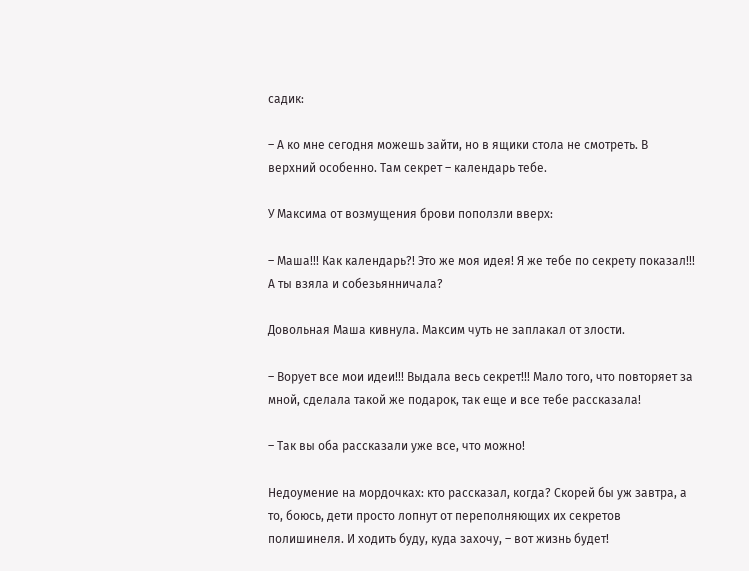садик:

– А ко мне сегодня можешь зайти, но в ящики стола не смотреть. В верхний особенно. Там секрет – календарь тебе.

У Максима от возмущения брови поползли вверх:

– Маша!!! Как календарь?! Это же моя идея! Я же тебе по секрету показал!!! А ты взяла и собезьянничала?

Довольная Маша кивнула. Максим чуть не заплакал от злости.

– Ворует все мои идеи!!! Выдала весь секрет!!! Мало того, что повторяет за мной, сделала такой же подарок, так еще и все тебе рассказала!

– Так вы оба рассказали уже все, что можно!

Недоумение на мордочках: кто рассказал, когда? Скорей бы уж завтра, а то, боюсь, дети просто лопнут от переполняющих их секретов полишинеля. И ходить буду, куда захочу, – вот жизнь будет!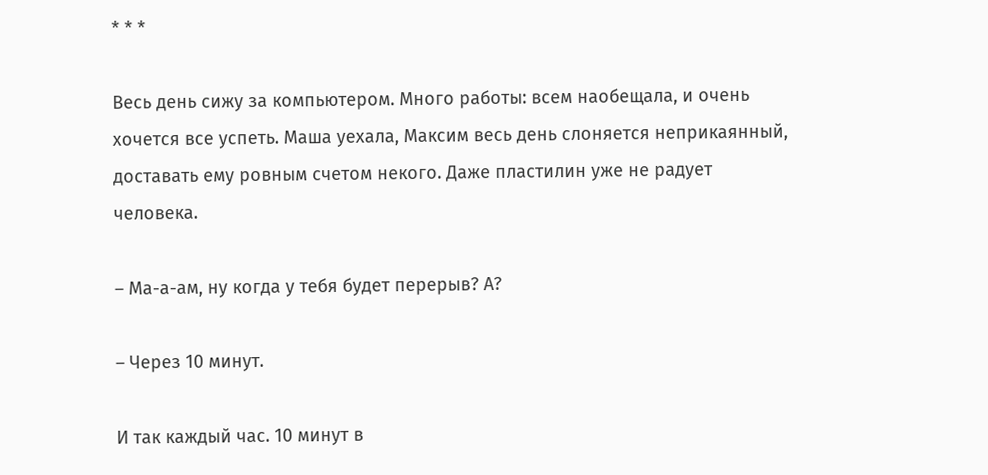* * *

Весь день сижу за компьютером. Много работы: всем наобещала, и очень хочется все успеть. Маша уехала, Максим весь день слоняется неприкаянный, доставать ему ровным счетом некого. Даже пластилин уже не радует человека.

– Ма-а-ам, ну когда у тебя будет перерыв? А?

– Через 10 минут.

И так каждый час. 10 минут в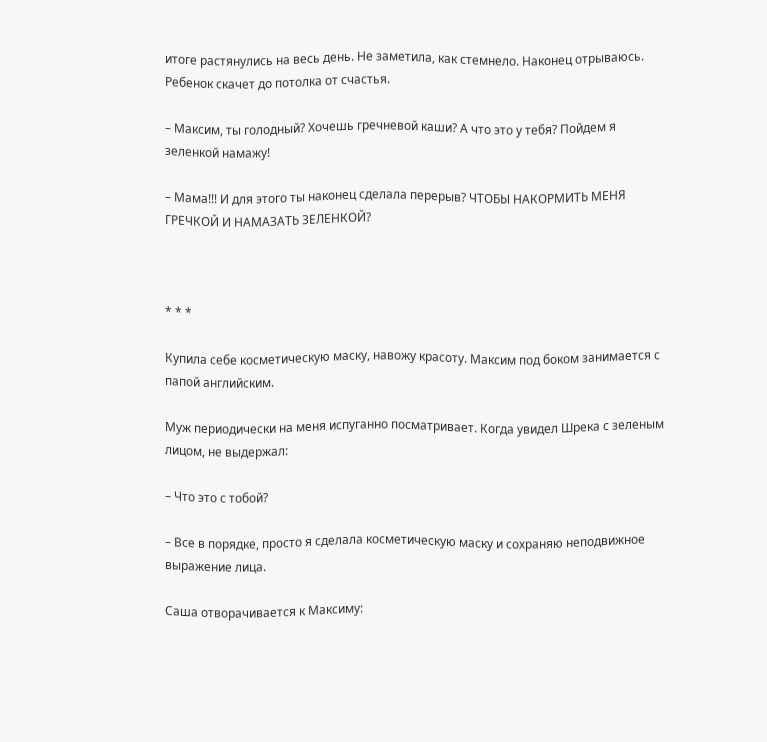итоге растянулись на весь день. Не заметила, как стемнело. Наконец отрываюсь. Ребенок скачет до потолка от счастья.

– Максим, ты голодный? Хочешь гречневой каши? А что это у тебя? Пойдем я зеленкой намажу!

– Мама!!! И для этого ты наконец сделала перерыв? ЧТОБЫ НАКОРМИТЬ МЕНЯ ГРЕЧКОЙ И НАМАЗАТЬ ЗЕЛЕНКОЙ?



* * *

Купила себе косметическую маску, навожу красоту. Максим под боком занимается с папой английским.

Муж периодически на меня испуганно посматривает. Когда увидел Шрека с зеленым лицом, не выдержал:

– Что это с тобой?

– Все в порядке, просто я сделала косметическую маску и сохраняю неподвижное выражение лица.

Саша отворачивается к Максиму: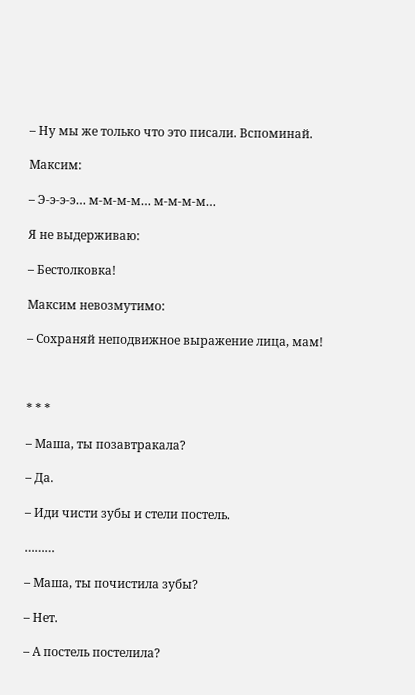– Ну мы же только что это писали. Вспоминай.

Максим:

– Э-э-э-э… м-м-м-м… м-м-м-м…

Я не выдерживаю:

– Бестолковка!

Максим невозмутимо:

– Сохраняй неподвижное выражение лица, мам!



* * *

– Маша, ты позавтракала?

– Да.

– Иди чисти зубы и стели постель.

………

– Маша, ты почистила зубы?

– Нет.

– А постель постелила?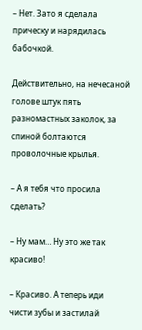– Нет. Зато я сделала прическу и нарядилась бабочкой.

Действительно, на нечесаной голове штук пять разномастных заколок, за спиной болтаются проволочные крылья.

– А я тебя что просила сделать?

– Ну мам… Ну это же так красиво!

– Красиво. А теперь иди чисти зубы и застилай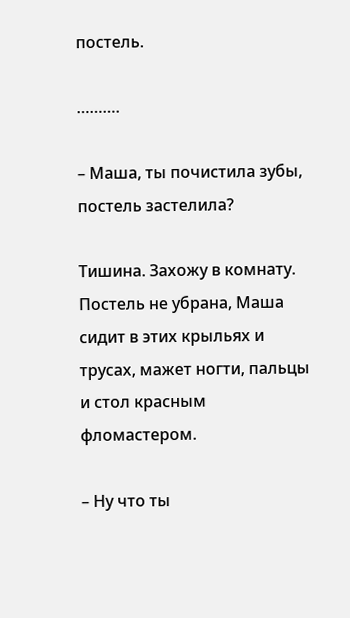постель.

……….

– Маша, ты почистила зубы, постель застелила?

Тишина. Захожу в комнату. Постель не убрана, Маша сидит в этих крыльях и трусах, мажет ногти, пальцы и стол красным фломастером.

– Ну что ты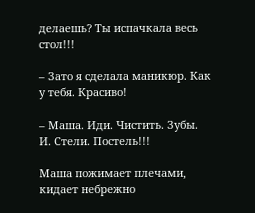делаешь? Ты испачкала весь стол!!!

– Зато я сделала маникюр. Как у тебя. Красиво!

– Маша. Иди. Чистить. Зубы. И. Стели. Постель!!!

Маша пожимает плечами, кидает небрежно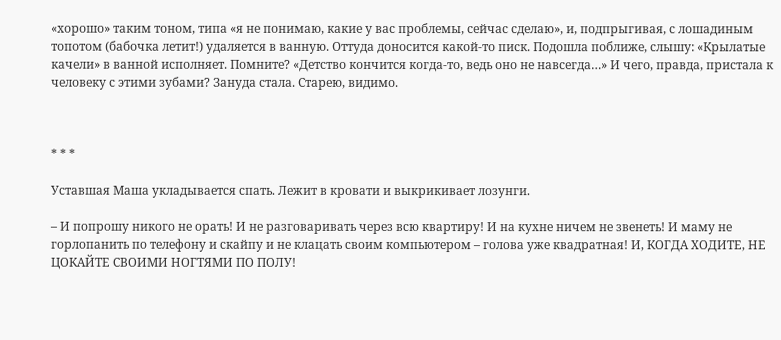«хорошо» таким тоном, типа «я не понимаю, какие у вас проблемы, сейчас сделаю», и, подпрыгивая, с лошадиным топотом (бабочка летит!) удаляется в ванную. Оттуда доносится какой-то писк. Подошла поближе, слышу: «Крылатые качели» в ванной исполняет. Помните? «Детство кончится когда-то, ведь оно не навсегда…» И чего, правда, пристала к человеку с этими зубами? Зануда стала. Старею, видимо.



* * *

Уставшая Маша укладывается спать. Лежит в кровати и выкрикивает лозунги.

– И попрошу никого не орать! И не разговаривать через всю квартиру! И на кухне ничем не звенеть! И маму не горлопанить по телефону и скайпу и не клацать своим компьютером – голова уже квадратная! И, КОГДА ХОДИТЕ, НЕ ЦОКАЙТЕ СВОИМИ НОГТЯМИ ПО ПОЛУ!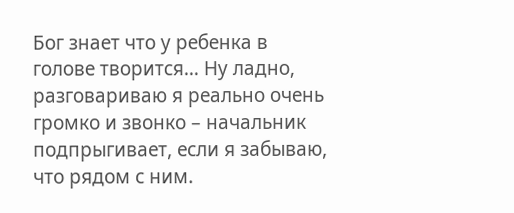Бог знает что у ребенка в голове творится… Ну ладно, разговариваю я реально очень громко и звонко – начальник подпрыгивает, если я забываю, что рядом с ним.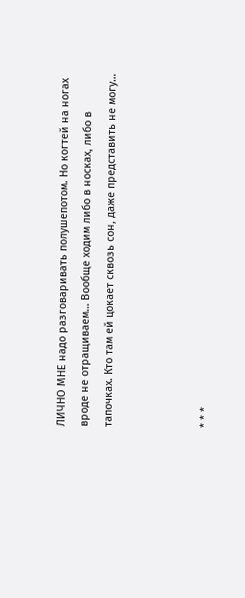ЛИЧНО МНЕ надо разговаривать полушепотом. Но когтей на ногах вроде не отращиваем… Вообще ходим либо в носках, либо в тапочках. Кто там ей цокает сквозь сон, даже представить не могу…



* * *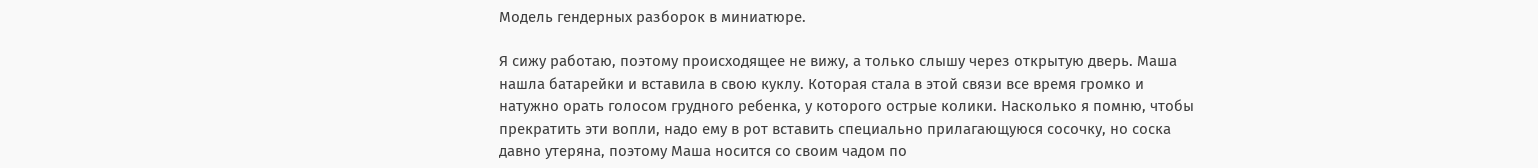Модель гендерных разборок в миниатюре.

Я сижу работаю, поэтому происходящее не вижу, а только слышу через открытую дверь. Маша нашла батарейки и вставила в свою куклу. Которая стала в этой связи все время громко и натужно орать голосом грудного ребенка, у которого острые колики. Насколько я помню, чтобы прекратить эти вопли, надо ему в рот вставить специально прилагающуюся сосочку, но соска давно утеряна, поэтому Маша носится со своим чадом по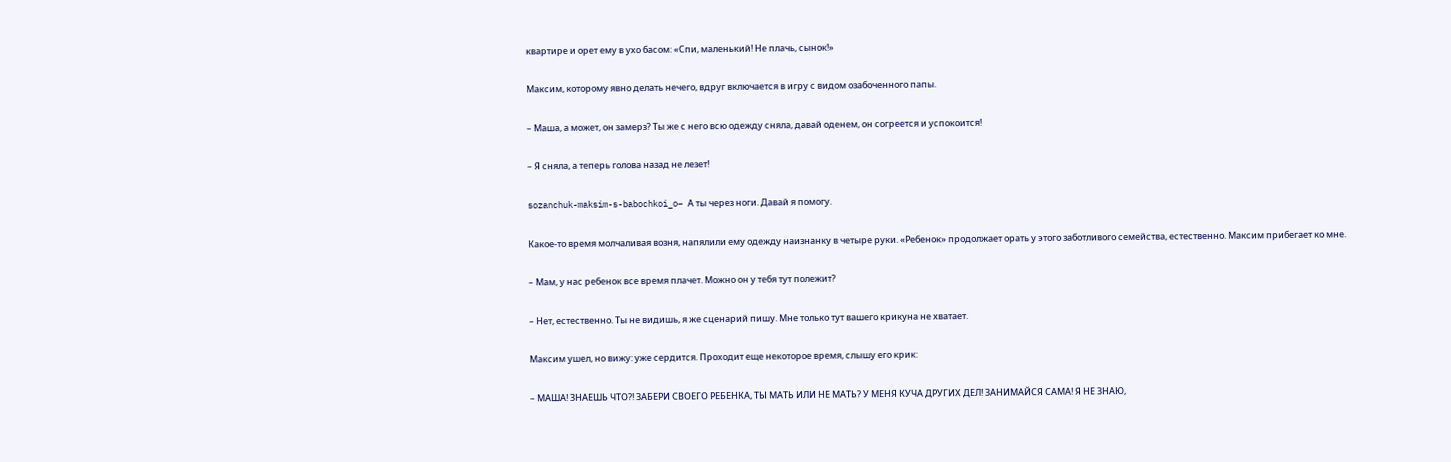квартире и орет ему в ухо басом: «Спи, маленький! Не плачь, сынок!»

Максим, которому явно делать нечего, вдруг включается в игру с видом озабоченного папы.

– Маша, а может, он замерз? Ты же с него всю одежду сняла, давай оденем, он согреется и успокоится!

– Я сняла, а теперь голова назад не лезет!

sozanchuk-maksim-s-babochkoi_o– А ты через ноги. Давай я помогу.

Какое-то время молчаливая возня, напялили ему одежду наизнанку в четыре руки. «Ребенок» продолжает орать у этого заботливого семейства, естественно. Максим прибегает ко мне.

– Мам, у нас ребенок все время плачет. Можно он у тебя тут полежит?

– Нет, естественно. Ты не видишь, я же сценарий пишу. Мне только тут вашего крикуна не хватает.

Максим ушел, но вижу: уже сердится. Проходит еще некоторое время, слышу его крик:

– МАША! ЗНАЕШЬ ЧТО?! ЗАБЕРИ СВОЕГО РЕБЕНКА, ТЫ МАТЬ ИЛИ НЕ МАТЬ? У МЕНЯ КУЧА ДРУГИХ ДЕЛ! ЗАНИМАЙСЯ САМА! Я НЕ ЗНАЮ,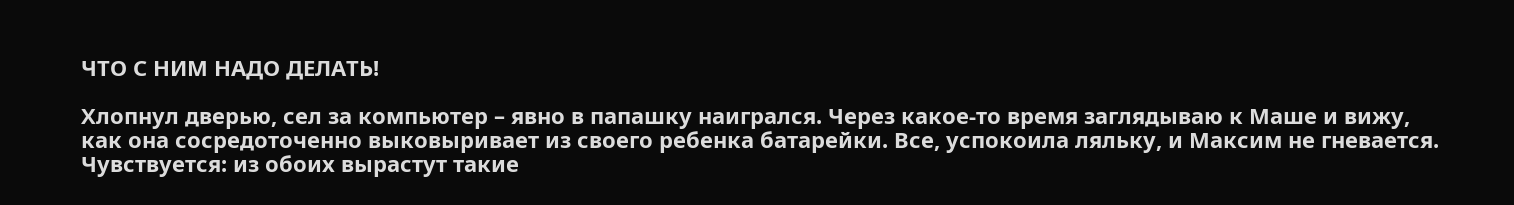ЧТО С НИМ НАДО ДЕЛАТЬ!

Хлопнул дверью, сел за компьютер – явно в папашку наигрался. Через какое-то время заглядываю к Маше и вижу, как она сосредоточенно выковыривает из своего ребенка батарейки. Все, успокоила ляльку, и Максим не гневается. Чувствуется: из обоих вырастут такие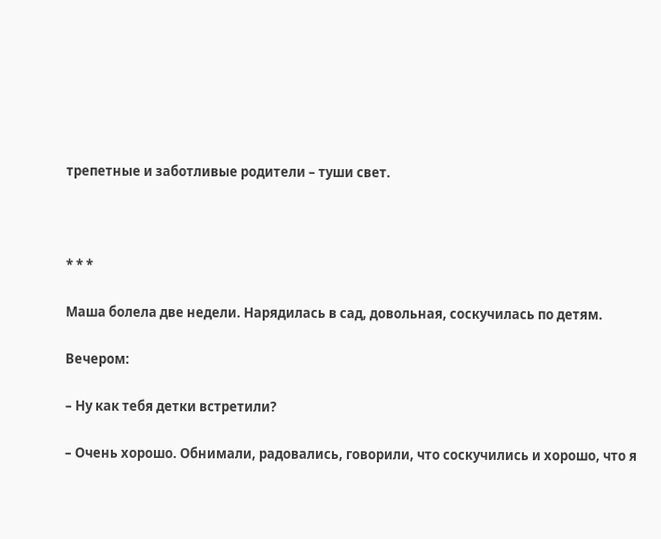трепетные и заботливые родители – туши свет.



* * *

Маша болела две недели. Нарядилась в сад, довольная, соскучилась по детям.

Вечером:

– Ну как тебя детки встретили?

– Очень хорошо. Обнимали, радовались, говорили, что соскучились и хорошо, что я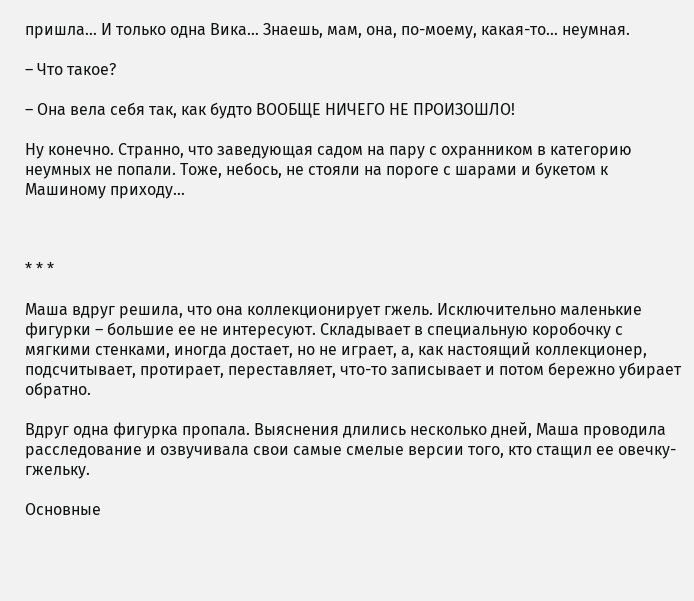пришла… И только одна Вика… Знаешь, мам, она, по-моему, какая-то… неумная.

– Что такое?

– Она вела себя так, как будто ВООБЩЕ НИЧЕГО НЕ ПРОИЗОШЛО!

Ну конечно. Странно, что заведующая садом на пару с охранником в категорию неумных не попали. Тоже, небось, не стояли на пороге с шарами и букетом к Машиному приходу…



* * *

Маша вдруг решила, что она коллекционирует гжель. Исключительно маленькие фигурки – большие ее не интересуют. Складывает в специальную коробочку с мягкими стенками, иногда достает, но не играет, а, как настоящий коллекционер, подсчитывает, протирает, переставляет, что-то записывает и потом бережно убирает обратно.

Вдруг одна фигурка пропала. Выяснения длились несколько дней, Маша проводила расследование и озвучивала свои самые смелые версии того, кто стащил ее овечку-гжельку.

Основные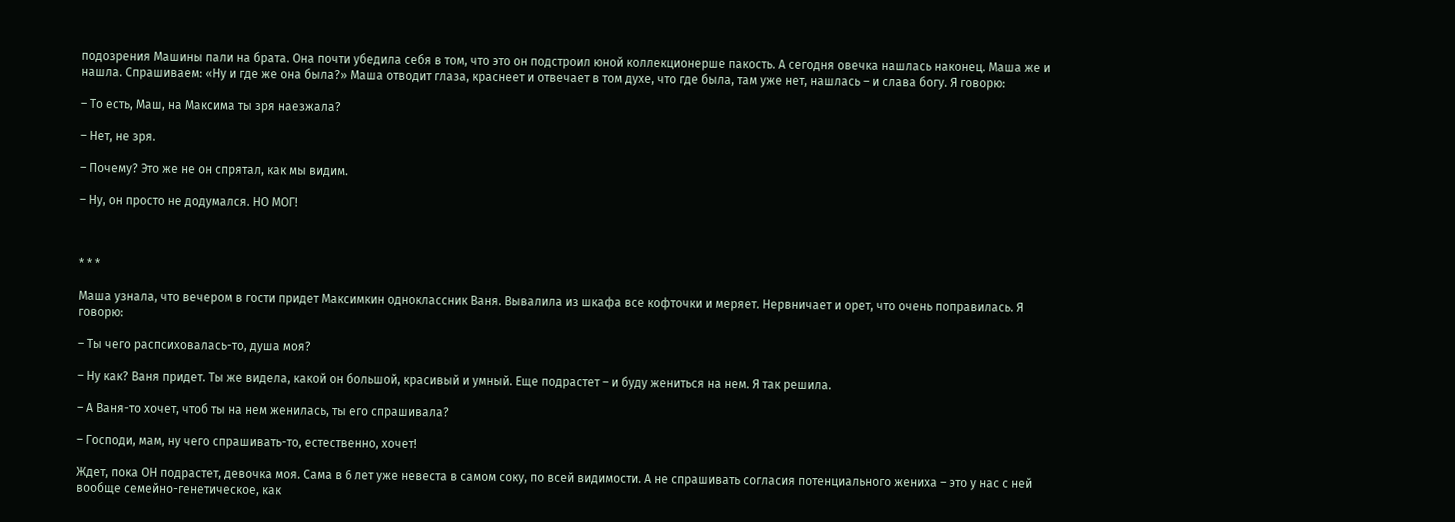подозрения Машины пали на брата. Она почти убедила себя в том, что это он подстроил юной коллекционерше пакость. А сегодня овечка нашлась наконец. Маша же и нашла. Спрашиваем: «Ну и где же она была?» Маша отводит глаза, краснеет и отвечает в том духе, что где была, там уже нет, нашлась – и слава богу. Я говорю:

– То есть, Маш, на Максима ты зря наезжала?

– Нет, не зря.

– Почему? Это же не он спрятал, как мы видим.

– Ну, он просто не додумался. НО МОГ!



* * *

Маша узнала, что вечером в гости придет Максимкин одноклассник Ваня. Вывалила из шкафа все кофточки и меряет. Нервничает и орет, что очень поправилась. Я говорю:

– Ты чего распсиховалась-то, душа моя?

– Ну как? Ваня придет. Ты же видела, какой он большой, красивый и умный. Еще подрастет – и буду жениться на нем. Я так решила.

– А Ваня-то хочет, чтоб ты на нем женилась, ты его спрашивала?

– Господи, мам, ну чего спрашивать-то, естественно, хочет!

Ждет, пока ОН подрастет, девочка моя. Сама в 6 лет уже невеста в самом соку, по всей видимости. А не спрашивать согласия потенциального жениха – это у нас с ней вообще семейно-генетическое, как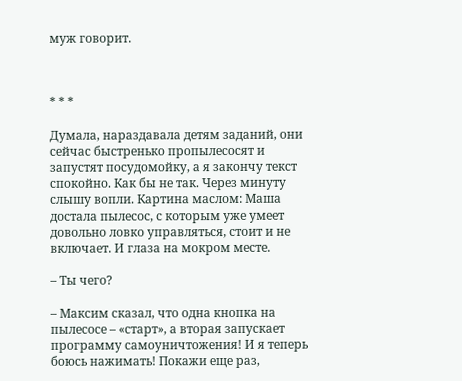муж говорит.



* * *

Думала, нараздавала детям заданий, они сейчас быстренько пропылесосят и запустят посудомойку, а я закончу текст спокойно. Как бы не так. Через минуту слышу вопли. Картина маслом: Маша достала пылесос, с которым уже умеет довольно ловко управляться, стоит и не включает. И глаза на мокром месте.

– Ты чего?

– Максим сказал, что одна кнопка на пылесосе – «старт», а вторая запускает программу самоуничтожения! И я теперь боюсь нажимать! Покажи еще раз,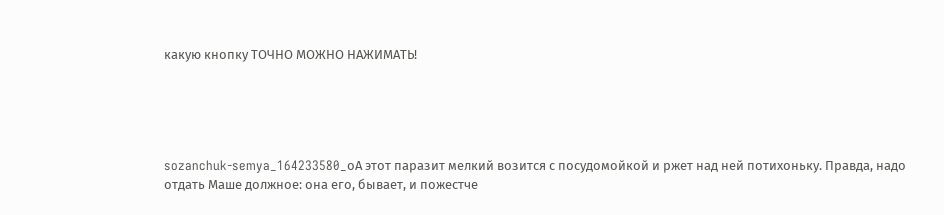какую кнопку ТОЧНО МОЖНО НАЖИМАТЬ!





sozanchuk-semya_164233580_oА этот паразит мелкий возится с посудомойкой и ржет над ней потихоньку. Правда, надо отдать Маше должное: она его, бывает, и пожестче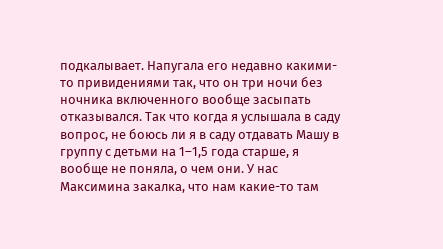подкалывает. Напугала его недавно какими-то привидениями так, что он три ночи без ночника включенного вообще засыпать отказывался. Так что когда я услышала в саду вопрос, не боюсь ли я в саду отдавать Машу в группу с детьми на 1–1,5 года старше, я вообще не поняла, о чем они. У нас Максимина закалка, что нам какие-то там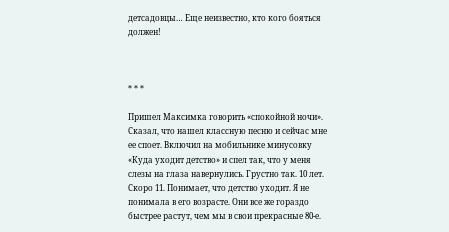детсадовцы… Еще неизвестно, кто кого бояться должен!



* * *

Пришел Максимка говорить «спокойной ночи». Сказал, что нашел классную песню и сейчас мне ее споет. Включил на мобильнике минусовку «Куда уходит детство» и спел так, что у меня слезы на глаза навернулись. Грустно так. 10 лет. Скоро 11. Понимает, что детство уходит. Я не понимала в его возрасте. Они все же гораздо быстрее растут, чем мы в свои прекрасные 80-е.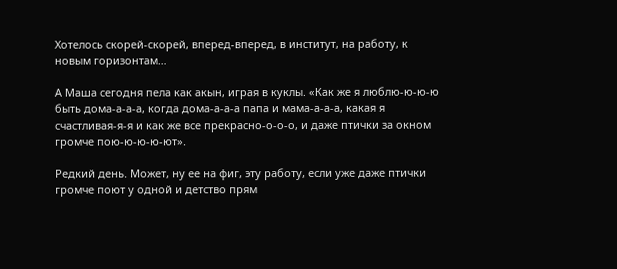Хотелось скорей-скорей, вперед-вперед, в институт, на работу, к новым горизонтам…

А Маша сегодня пела как акын, играя в куклы. «Как же я люблю-ю-ю-ю быть дома-а-а-а, когда дома-а-а-а папа и мама-а-а-а, какая я счастливая-я-я и как же все прекрасно-о-о-о, и даже птички за окном громче пою-ю-ю-ю-ют».

Редкий день. Может, ну ее на фиг, эту работу, если уже даже птички громче поют у одной и детство прям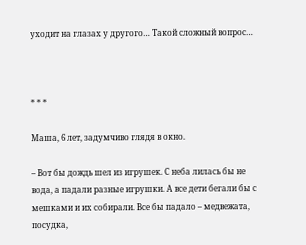уходит на глазах у другого… Такой сложный вопрос…



* * *

Маша, 6 лет, задумчиво глядя в окно.

– Вот бы дождь шел из игрушек. С неба лилась бы не вода, а падали разные игрушки. А все дети бегали бы с мешками и их собирали. Все бы падало – медвежата, посудка,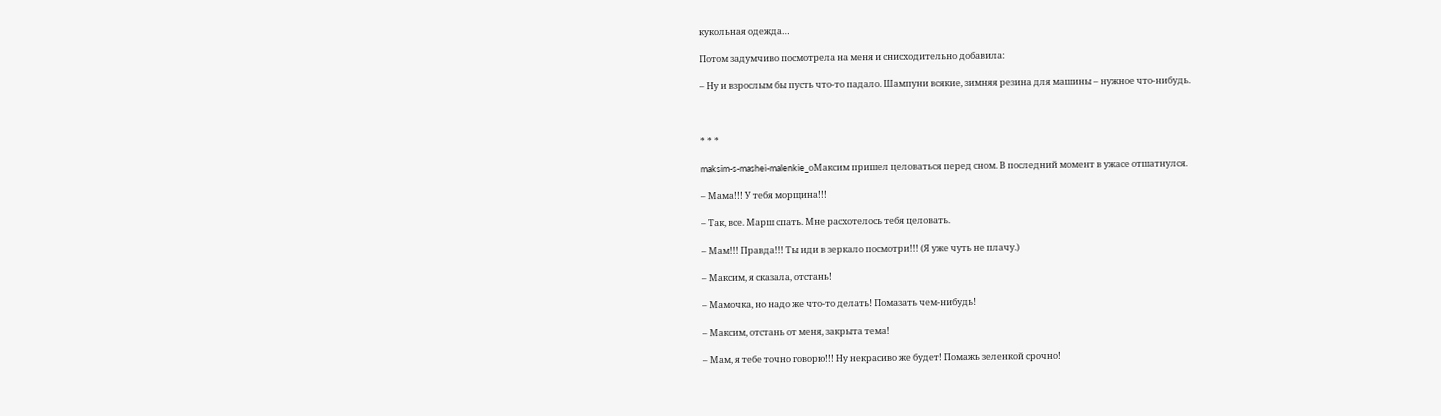кукольная одежда…

Потом задумчиво посмотрела на меня и снисходительно добавила:

– Ну и взрослым бы пусть что-то падало. Шампуни всякие, зимняя резина для машины – нужное что-нибудь.



* * *

maksim-s-mashei-malenkie_oМаксим пришел целоваться перед сном. В последний момент в ужасе отшатнулся.

– Мама!!! У тебя морщина!!!

– Так, все. Марш спать. Мне расхотелось тебя целовать.

– Мам!!! Правда!!! Ты иди в зеркало посмотри!!! (Я уже чуть не плачу.)

– Максим, я сказала, отстань!

– Мамочка, но надо же что-то делать! Помазать чем-нибудь!

– Максим, отстань от меня, закрыта тема!

– Мам, я тебе точно говорю!!! Ну некрасиво же будет! Помажь зеленкой срочно!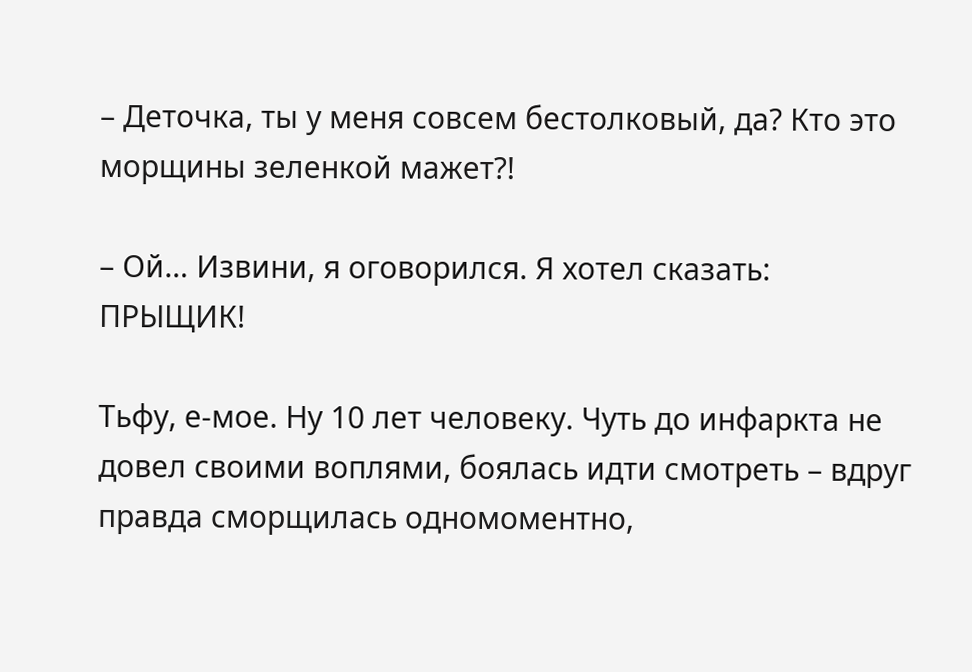– Деточка, ты у меня совсем бестолковый, да? Кто это морщины зеленкой мажет?!

– Ой… Извини, я оговорился. Я хотел сказать: ПРЫЩИК!

Тьфу, е-мое. Ну 10 лет человеку. Чуть до инфаркта не довел своими воплями, боялась идти смотреть – вдруг правда сморщилась одномоментно,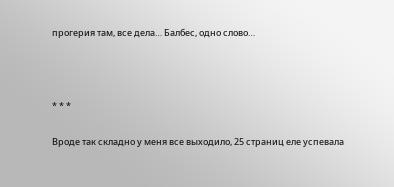прогерия там, все дела… Балбес, одно слово…



* * *

Вроде так складно у меня все выходило, 25 страниц еле успевала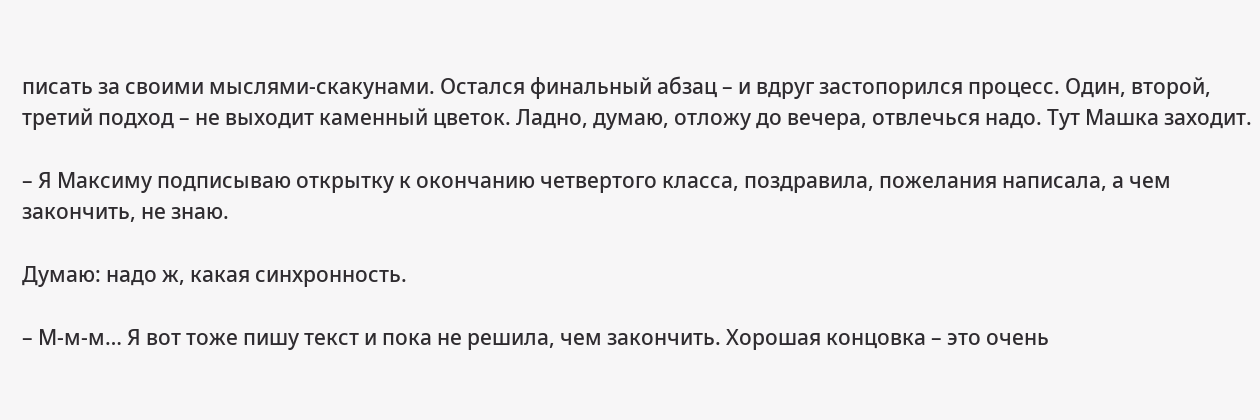писать за своими мыслями-скакунами. Остался финальный абзац – и вдруг застопорился процесс. Один, второй, третий подход – не выходит каменный цветок. Ладно, думаю, отложу до вечера, отвлечься надо. Тут Машка заходит.

– Я Максиму подписываю открытку к окончанию четвертого класса, поздравила, пожелания написала, а чем закончить, не знаю.

Думаю: надо ж, какая синхронность.

– М-м-м… Я вот тоже пишу текст и пока не решила, чем закончить. Хорошая концовка – это очень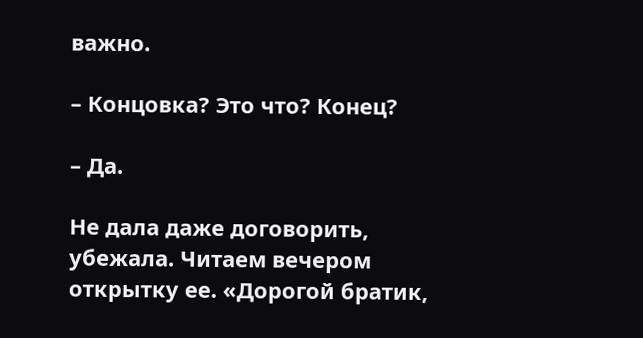важно.

– Концовка? Это что? Конец?

– Да.

Не дала даже договорить, убежала. Читаем вечером открытку ее. «Дорогой братик,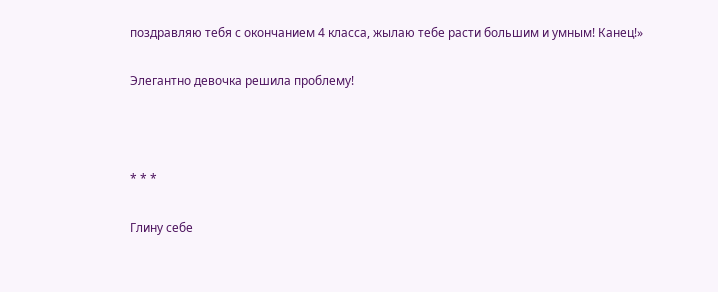поздравляю тебя с окончанием 4 класса, жылаю тебе расти большим и умным! Канец!»

Элегантно девочка решила проблему!



* * *

Глину себе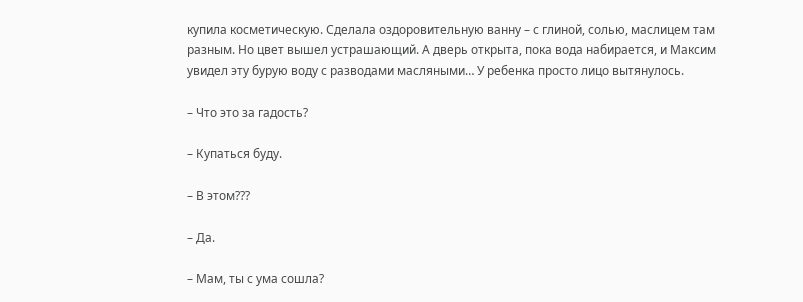купила косметическую. Сделала оздоровительную ванну – с глиной, солью, маслицем там разным. Но цвет вышел устрашающий. А дверь открыта, пока вода набирается, и Максим увидел эту бурую воду с разводами масляными… У ребенка просто лицо вытянулось.

– Что это за гадость?

– Купаться буду.

– В этом???

– Да.

– Мам, ты с ума сошла?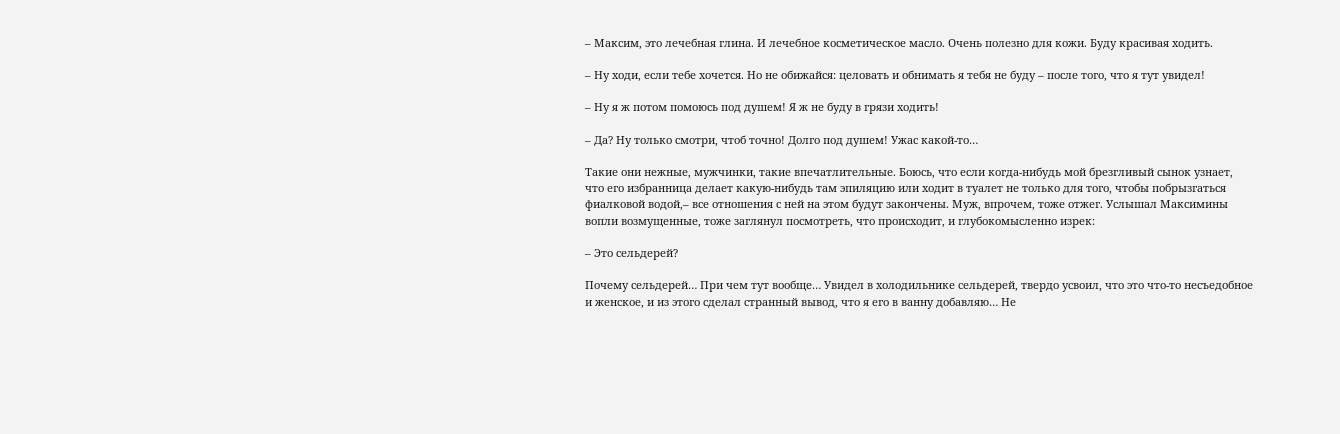– Максим, это лечебная глина. И лечебное косметическое масло. Очень полезно для кожи. Буду красивая ходить.

– Ну ходи, если тебе хочется. Но не обижайся: целовать и обнимать я тебя не буду – после того, что я тут увидел!

– Ну я ж потом помоюсь под душем! Я ж не буду в грязи ходить!

– Да? Ну только смотри, чтоб точно! Долго под душем! Ужас какой-то…

Такие они нежные, мужчинки, такие впечатлительные. Боюсь, что если когда-нибудь мой брезгливый сынок узнает, что его избранница делает какую-нибудь там эпиляцию или ходит в туалет не только для того, чтобы побрызгаться фиалковой водой,– все отношения с ней на этом будут закончены. Муж, впрочем, тоже отжег. Услышал Максимины вопли возмущенные, тоже заглянул посмотреть, что происходит, и глубокомысленно изрек:

– Это сельдерей?

Почему сельдерей… При чем тут вообще… Увидел в холодильнике сельдерей, твердо усвоил, что это что-то несъедобное и женское, и из этого сделал странный вывод, что я его в ванну добавляю… Не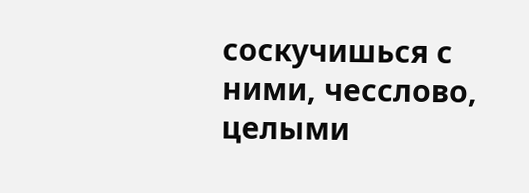соскучишься с ними, чесслово, целыми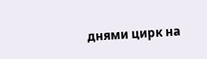днями цирк на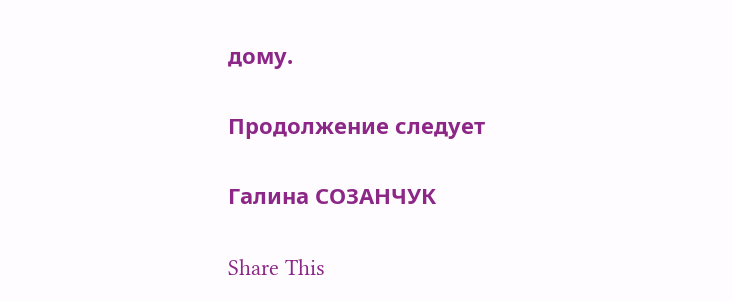дому.

Продолжение следует

Галина СОЗАНЧУК

Share This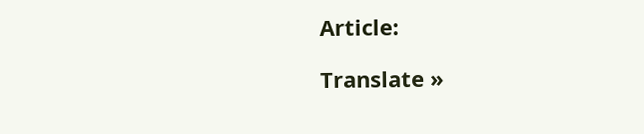Article:

Translate »